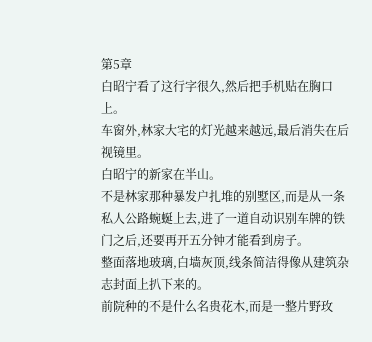第5章
白昭宁看了这行字很久,然后把手机贴在胸口上。
车窗外,林家大宅的灯光越来越远,最后消失在后视镜里。
白昭宁的新家在半山。
不是林家那种暴发户扎堆的别墅区,而是从一条私人公路蜿蜒上去,进了一道自动识别车牌的铁门之后,还要再开五分钟才能看到房子。
整面落地玻璃,白墙灰顶,线条简洁得像从建筑杂志封面上扒下来的。
前院种的不是什么名贵花木,而是一整片野玫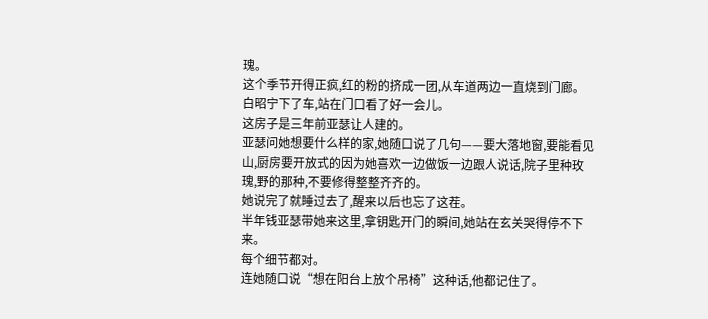瑰。
这个季节开得正疯,红的粉的挤成一团,从车道两边一直烧到门廊。
白昭宁下了车,站在门口看了好一会儿。
这房子是三年前亚瑟让人建的。
亚瑟问她想要什么样的家,她随口说了几句——要大落地窗,要能看见山,厨房要开放式的因为她喜欢一边做饭一边跟人说话,院子里种玫瑰,野的那种,不要修得整整齐齐的。
她说完了就睡过去了,醒来以后也忘了这茬。
半年钱亚瑟带她来这里,拿钥匙开门的瞬间,她站在玄关哭得停不下来。
每个细节都对。
连她随口说“想在阳台上放个吊椅”这种话,他都记住了。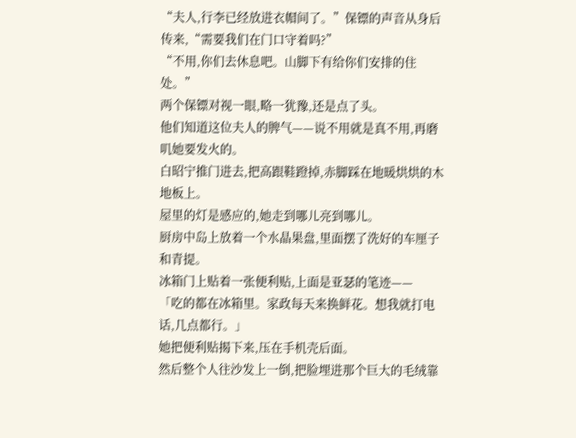“夫人,行李已经放进衣帽间了。”保镖的声音从身后传来,“需要我们在门口守着吗?”
“不用,你们去休息吧。山脚下有给你们安排的住处。”
两个保镖对视一眼,略一犹豫,还是点了头。
他们知道这位夫人的脾气——说不用就是真不用,再磨叽她要发火的。
白昭宁推门进去,把高跟鞋蹬掉,赤脚踩在地暖烘烘的木地板上。
屋里的灯是感应的,她走到哪儿亮到哪儿。
厨房中岛上放着一个水晶果盘,里面摆了洗好的车厘子和青提。
冰箱门上贴着一张便利贴,上面是亚瑟的笔迹——
「吃的都在冰箱里。家政每天来换鲜花。想我就打电话,几点都行。」
她把便利贴揭下来,压在手机壳后面。
然后整个人往沙发上一倒,把脸埋进那个巨大的毛绒靠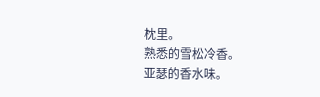枕里。
熟悉的雪松冷香。
亚瑟的香水味。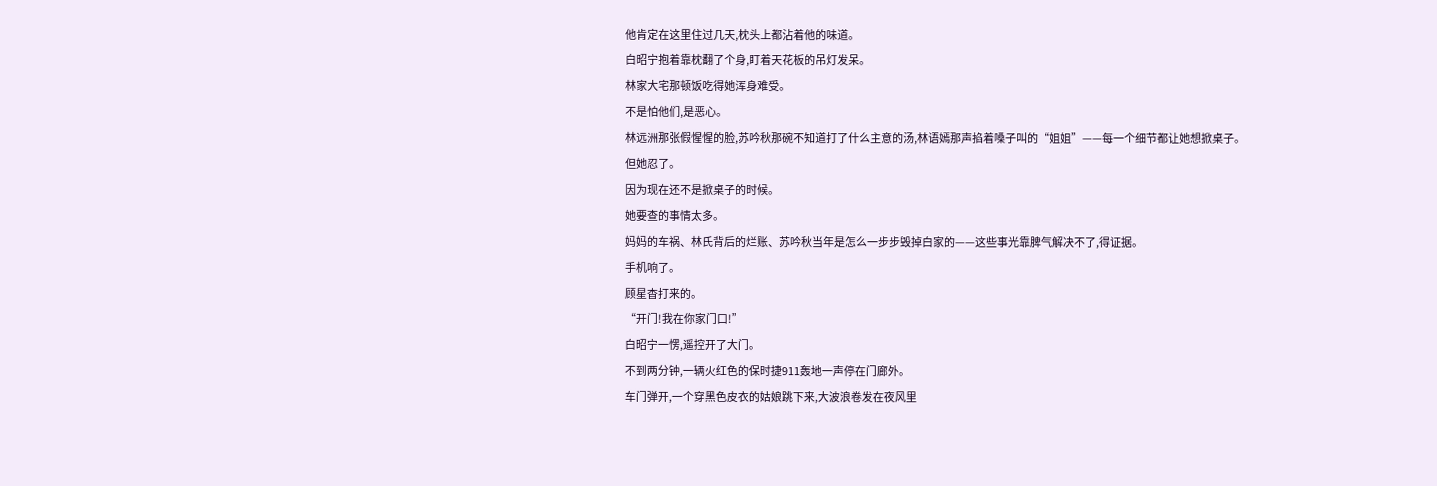他肯定在这里住过几天,枕头上都沾着他的味道。
白昭宁抱着靠枕翻了个身,盯着天花板的吊灯发呆。
林家大宅那顿饭吃得她浑身难受。
不是怕他们,是恶心。
林远洲那张假惺惺的脸,苏吟秋那碗不知道打了什么主意的汤,林语嫣那声掐着嗓子叫的“姐姐”——每一个细节都让她想掀桌子。
但她忍了。
因为现在还不是掀桌子的时候。
她要查的事情太多。
妈妈的车祸、林氏背后的烂账、苏吟秋当年是怎么一步步毁掉白家的——这些事光靠脾气解决不了,得证据。
手机响了。
顾星杳打来的。
“开门!我在你家门口!”
白昭宁一愣,遥控开了大门。
不到两分钟,一辆火红色的保时捷911轰地一声停在门廊外。
车门弹开,一个穿黑色皮衣的姑娘跳下来,大波浪卷发在夜风里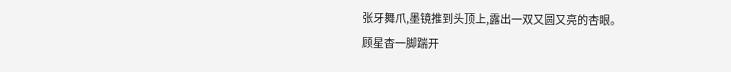张牙舞爪,墨镜推到头顶上,露出一双又圆又亮的杏眼。
顾星杳一脚踹开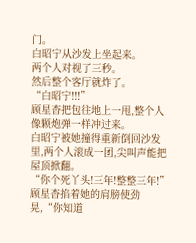门。
白昭宁从沙发上坐起来。
两个人对视了三秒。
然后整个客厅就炸了。
“白昭宁!!!”
顾星杳把包往地上一甩,整个人像颗炮弹一样冲过来。
白昭宁被她撞得重新倒回沙发里,两个人滚成一团,尖叫声能把屋顶掀翻。
“你个死丫头!三年!整整三年!”顾星杳掐着她的肩膀使劲晃,“你知道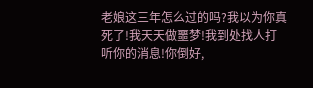老娘这三年怎么过的吗?我以为你真死了!我天天做噩梦!我到处找人打听你的消息!你倒好,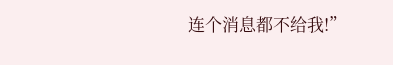连个消息都不给我!”